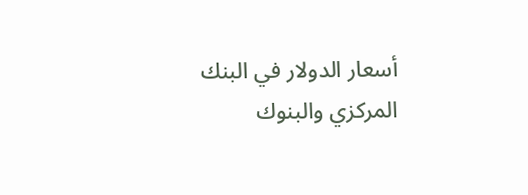أسعار الدولار في البنك المركزي والبنوك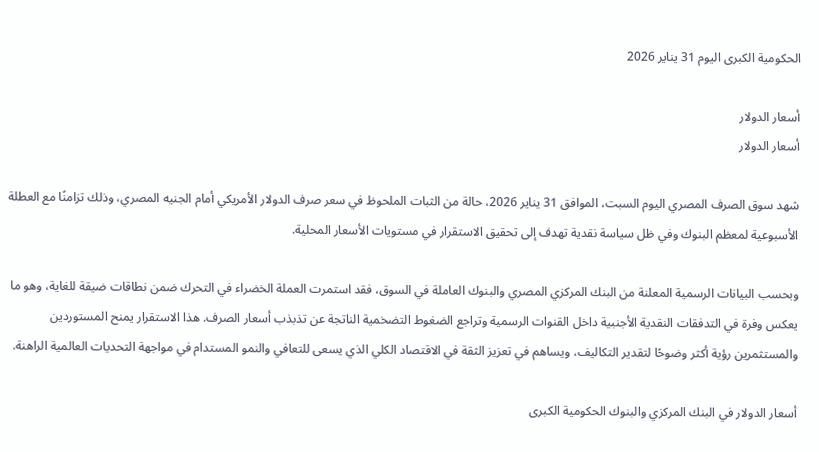الحكومية الكبرى اليوم 31 يناير 2026

أسعار الدولار
أسعار الدولار

شهد سوق الصرف المصري اليوم السبت، الموافق 31 يناير 2026، حالة من الثبات الملحوظ في سعر صرف الدولار الأمريكي أمام الجنيه المصري، وذلك تزامنًا مع العطلة الأسبوعية لمعظم البنوك وفي ظل سياسة نقدية تهدف إلى تحقيق الاستقرار في مستويات الأسعار المحلية.

وبحسب البيانات الرسمية المعلنة من البنك المركزي المصري والبنوك العاملة في السوق، فقد استمرت العملة الخضراء في التحرك ضمن نطاقات ضيقة للغاية، وهو ما يعكس وفرة في التدفقات النقدية الأجنبية داخل القنوات الرسمية وتراجع الضغوط التضخمية الناتجة عن تذبذب أسعار الصرف. هذا الاستقرار يمنح المستوردين والمستثمرين رؤية أكثر وضوحًا لتقدير التكاليف، ويساهم في تعزيز الثقة في الاقتصاد الكلي الذي يسعى للتعافي والنمو المستدام في مواجهة التحديات العالمية الراهنة.

أسعار الدولار في البنك المركزي والبنوك الحكومية الكبرى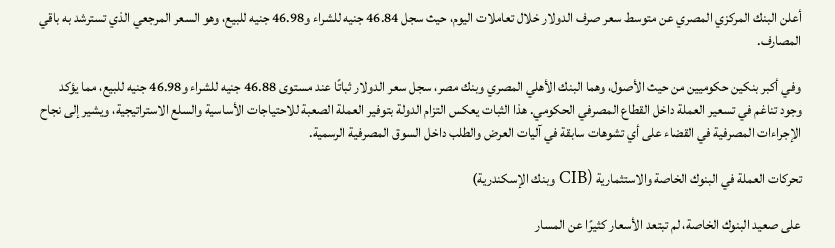أعلن البنك المركزي المصري عن متوسط سعر صرف الدولار خلال تعاملات اليوم، حيث سجل 46.84 جنيه للشراء و46.98 جنيه للبيع، وهو السعر المرجعي الذي تسترشد به باقي المصارف.

وفي أكبر بنكين حكوميين من حيث الأصول، وهما البنك الأهلي المصري وبنك مصر، سجل سعر الدولار ثباتًا عند مستوى 46.88 جنيه للشراء و46.98 جنيه للبيع، مما يؤكد وجود تناغم في تسعير العملة داخل القطاع المصرفي الحكومي. هذا الثبات يعكس التزام الدولة بتوفير العملة الصعبة للاحتياجات الأساسية والسلع الاستراتيجية، ويشير إلى نجاح الإجراءات المصرفية في القضاء على أي تشوهات سابقة في آليات العرض والطلب داخل السوق المصرفية الرسمية.

تحركات العملة في البنوك الخاصة والاستثمارية (CIB وبنك الإسكندرية)

على صعيد البنوك الخاصة، لم تبتعد الأسعار كثيرًا عن المسار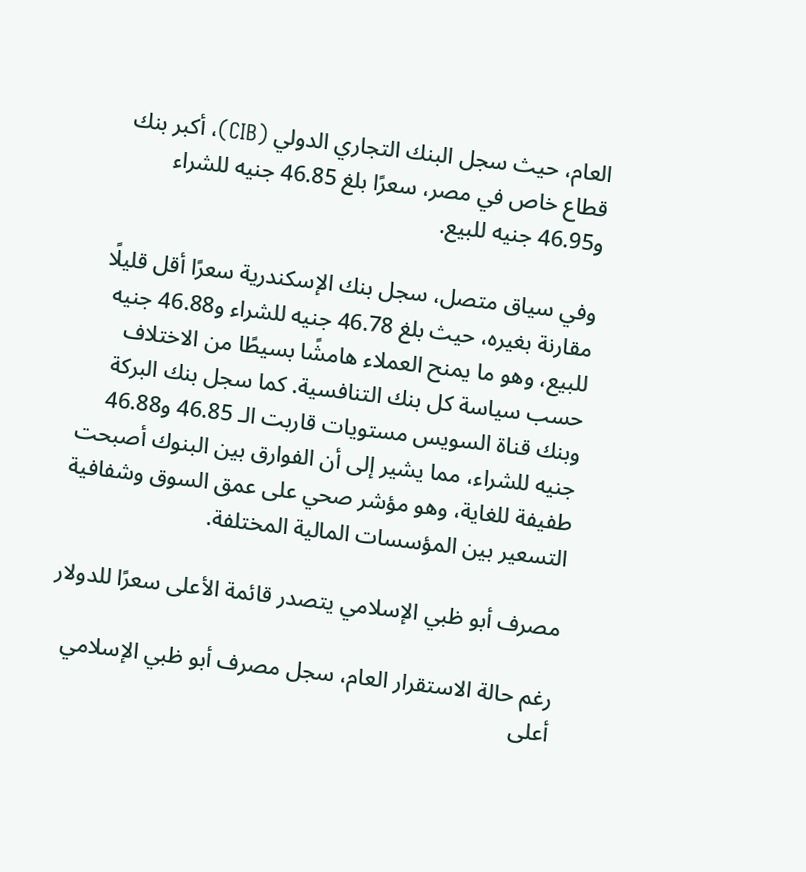العام، حيث سجل البنك التجاري الدولي (CIB)، أكبر بنك قطاع خاص في مصر، سعرًا بلغ 46.85 جنيه للشراء و46.95 جنيه للبيع.

وفي سياق متصل، سجل بنك الإسكندرية سعرًا أقل قليلًا مقارنة بغيره، حيث بلغ 46.78 جنيه للشراء و46.88 جنيه للبيع، وهو ما يمنح العملاء هامشًا بسيطًا من الاختلاف حسب سياسة كل بنك التنافسية. كما سجل بنك البركة وبنك قناة السويس مستويات قاربت الـ 46.85 و46.88 جنيه للشراء، مما يشير إلى أن الفوارق بين البنوك أصبحت طفيفة للغاية، وهو مؤشر صحي على عمق السوق وشفافية التسعير بين المؤسسات المالية المختلفة.

مصرف أبو ظبي الإسلامي يتصدر قائمة الأعلى سعرًا للدولار

رغم حالة الاستقرار العام، سجل مصرف أبو ظبي الإسلامي أعلى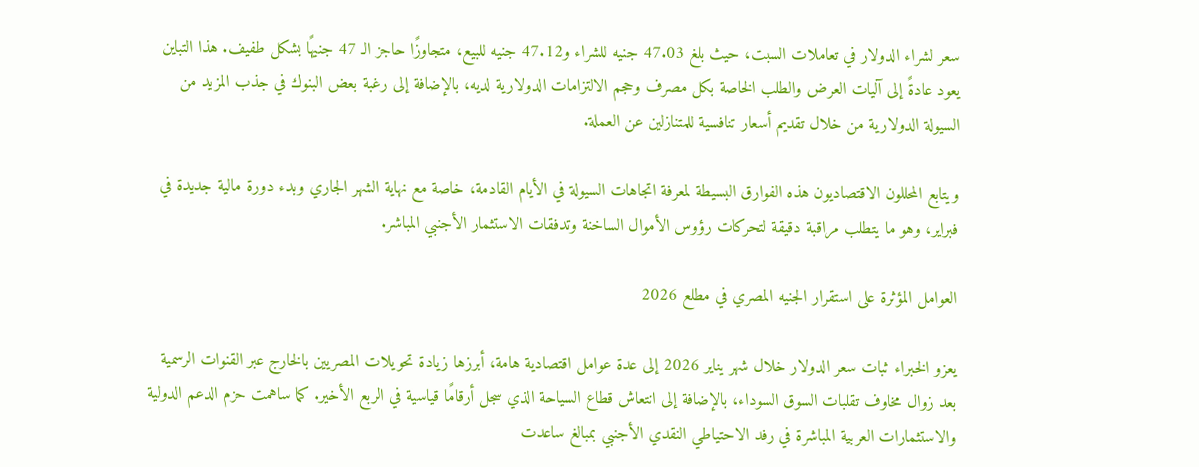سعر لشراء الدولار في تعاملات السبت، حيث بلغ 47.03 جنيه للشراء و47.12 جنيه للبيع، متجاوزًا حاجز الـ 47 جنيهًا بشكل طفيف. هذا التباين يعود عادةً إلى آليات العرض والطلب الخاصة بكل مصرف وحجم الالتزامات الدولارية لديه، بالإضافة إلى رغبة بعض البنوك في جذب المزيد من السيولة الدولارية من خلال تقديم أسعار تنافسية للمتنازلين عن العملة.

ويتابع المحللون الاقتصاديون هذه الفوارق البسيطة لمعرفة اتجاهات السيولة في الأيام القادمة، خاصة مع نهاية الشهر الجاري وبدء دورة مالية جديدة في فبراير، وهو ما يتطلب مراقبة دقيقة لتحركات رؤوس الأموال الساخنة وتدفقات الاستثمار الأجنبي المباشر.

العوامل المؤثرة على استقرار الجنيه المصري في مطلع 2026

يعزو الخبراء ثبات سعر الدولار خلال شهر يناير 2026 إلى عدة عوامل اقتصادية هامة، أبرزها زيادة تحويلات المصريين بالخارج عبر القنوات الرسمية بعد زوال مخاوف تقلبات السوق السوداء، بالإضافة إلى انتعاش قطاع السياحة الذي سجل أرقامًا قياسية في الربع الأخير. كما ساهمت حزم الدعم الدولية والاستثمارات العربية المباشرة في رفد الاحتياطي النقدي الأجنبي بمبالغ ساعدت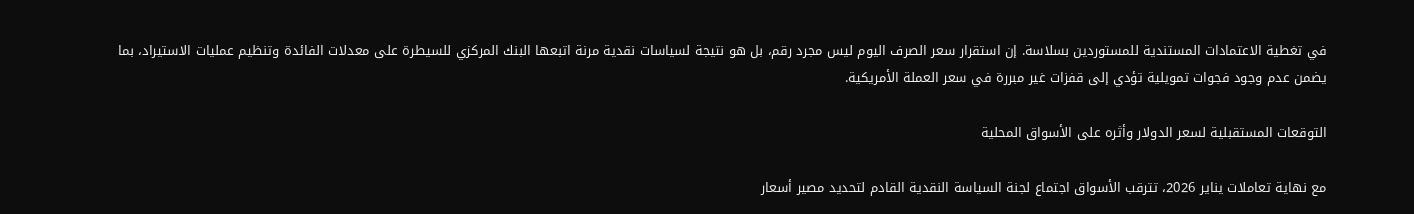في تغطية الاعتمادات المستندية للمستوردين بسلاسة. إن استقرار سعر الصرف اليوم ليس مجرد رقم، بل هو نتيجة لسياسات نقدية مرنة اتبعها البنك المركزي للسيطرة على معدلات الفائدة وتنظيم عمليات الاستيراد، بما يضمن عدم وجود فجوات تمويلية تؤدي إلى قفزات غير مبررة في سعر العملة الأمريكية.

التوقعات المستقبلية لسعر الدولار وأثره على الأسواق المحلية

مع نهاية تعاملات يناير 2026، تترقب الأسواق اجتماع لجنة السياسة النقدية القادم لتحديد مصير أسعار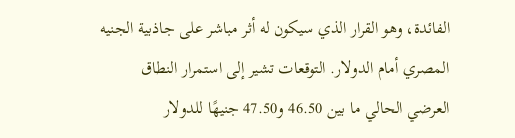الفائدة، وهو القرار الذي سيكون له أثر مباشر على جاذبية الجنيه المصري أمام الدولار. التوقعات تشير إلى استمرار النطاق العرضي الحالي ما بين 46.50 و47.50 جنيهًا للدولار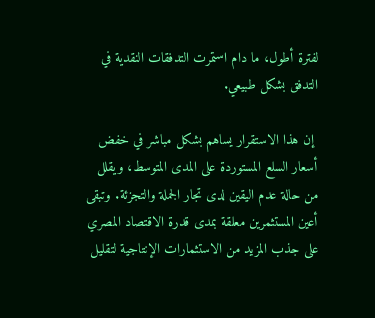لفترة أطول، ما دام استمرت التدفقات النقدية في التدفق بشكل طبيعي.

 إن هذا الاستقرار يساهم بشكل مباشر في خفض أسعار السلع المستوردة على المدى المتوسط، ويقلل من حالة عدم اليقين لدى تجار الجملة والتجزئة. وتبقى أعين المستثمرين معلقة بمدى قدرة الاقتصاد المصري على جذب المزيد من الاستثمارات الإنتاجية لتقليل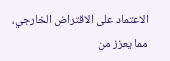الاعتماد على الاقتراض الخارجي، مما يعزز من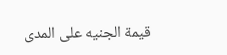قيمة الجنيه على المدى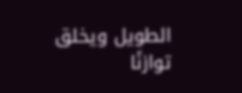الطويل ويخلق توازنًا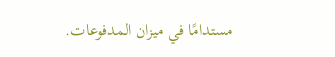مستدامًا في ميزان المدفوعات.